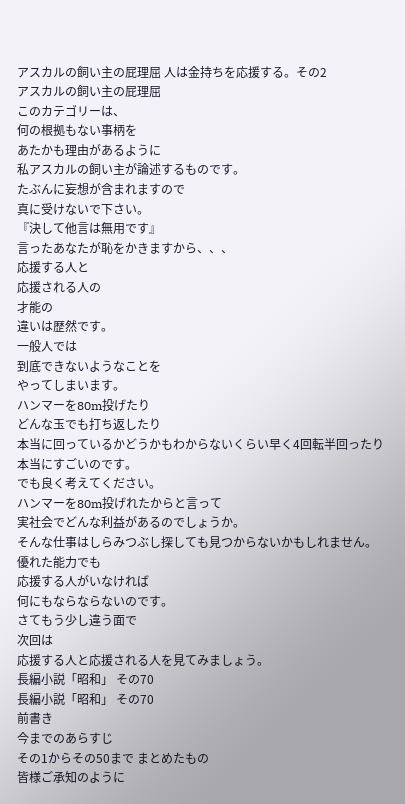アスカルの飼い主の屁理屈 人は金持ちを応援する。その2
アスカルの飼い主の屁理屈
このカテゴリーは、
何の根拠もない事柄を
あたかも理由があるように
私アスカルの飼い主が論述するものです。
たぶんに妄想が含まれますので
真に受けないで下さい。
『決して他言は無用です』
言ったあなたが恥をかきますから、、、
応援する人と
応援される人の
才能の
違いは歴然です。
一般人では
到底できないようなことを
やってしまいます。
ハンマーを80m投げたり
どんな玉でも打ち返したり
本当に回っているかどうかもわからないくらい早く4回転半回ったり
本当にすごいのです。
でも良く考えてください。
ハンマーを80m投げれたからと言って
実社会でどんな利益があるのでしょうか。
そんな仕事はしらみつぶし探しても見つからないかもしれません。
優れた能力でも
応援する人がいなければ
何にもならならないのです。
さてもう少し違う面で
次回は
応援する人と応援される人を見てみましょう。
長編小説「昭和」 その70
長編小説「昭和」 その70
前書き
今までのあらすじ
その1からその50まで まとめたもの
皆様ご承知のように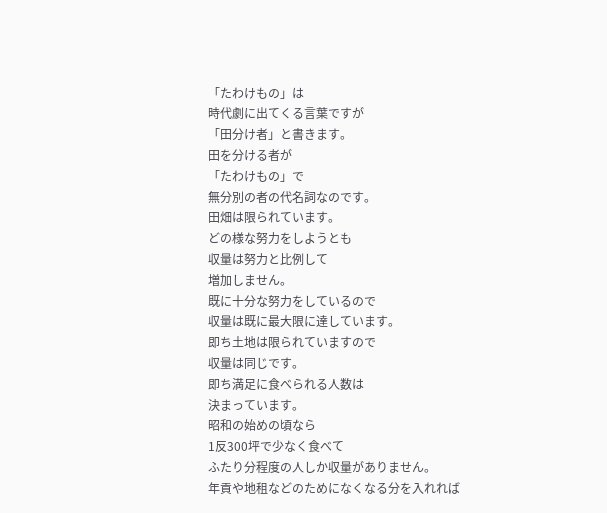「たわけもの」は
時代劇に出てくる言葉ですが
「田分け者」と書きます。
田を分ける者が
「たわけもの」で
無分別の者の代名詞なのです。
田畑は限られています。
どの様な努力をしようとも
収量は努力と比例して
増加しません。
既に十分な努力をしているので
収量は既に最大限に達しています。
即ち土地は限られていますので
収量は同じです。
即ち満足に食べられる人数は
決まっています。
昭和の始めの頃なら
1反300坪で少なく食べて
ふたり分程度の人しか収量がありません。
年貢や地租などのためになくなる分を入れれば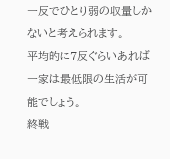一反でひとり弱の収量しかないと考えられます。
平均的に7反ぐらいあれば
一家は最低限の生活が可能でしょう。
終戦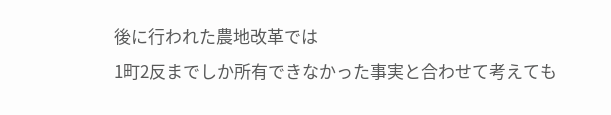後に行われた農地改革では
1町2反までしか所有できなかった事実と合わせて考えても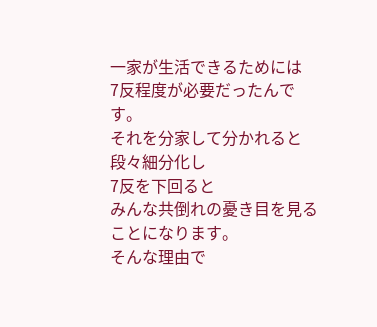一家が生活できるためには
7反程度が必要だったんです。
それを分家して分かれると
段々細分化し
7反を下回ると
みんな共倒れの憂き目を見ることになります。
そんな理由で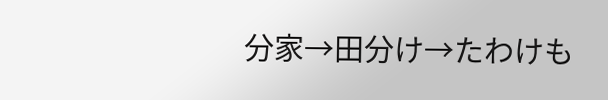分家→田分け→たわけも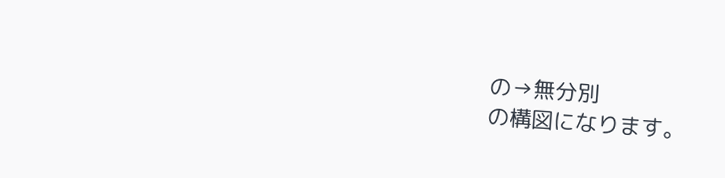の→無分別
の構図になります。